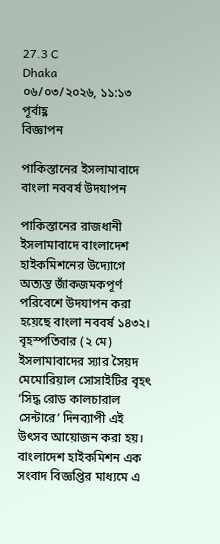27.3 C
Dhaka
০৬/০৩/২০২৬, ১১:১৩ পূর্বাহ্ণ
বিজ্ঞাপন

পাকিস্তানের ইসলামাবাদে বাংলা নববর্ষ উদযাপন

পাকিস্তানের রাজধানী ইসলামাবাদে বাংলাদেশ হাইকমিশনের উদ্যোগে অত্যন্ত জাঁকজমকপূর্ণ পরিবেশে উদযাপন করা হয়েছে বাংলা নববর্ষ ১৪৩২। বৃহস্পতিবার (২ মে) ইসলামাবাদের স্যার সৈয়দ মেমোরিয়াল সোসাইটির বৃহৎ ‘সিদ্ধ রোড কালচারাল সেন্টারে’ দিনব্যাপী এই উৎসব আয়োজন করা হয়। বাংলাদেশ হাইকমিশন এক সংবাদ বিজ্ঞপ্তির মাধ্যমে এ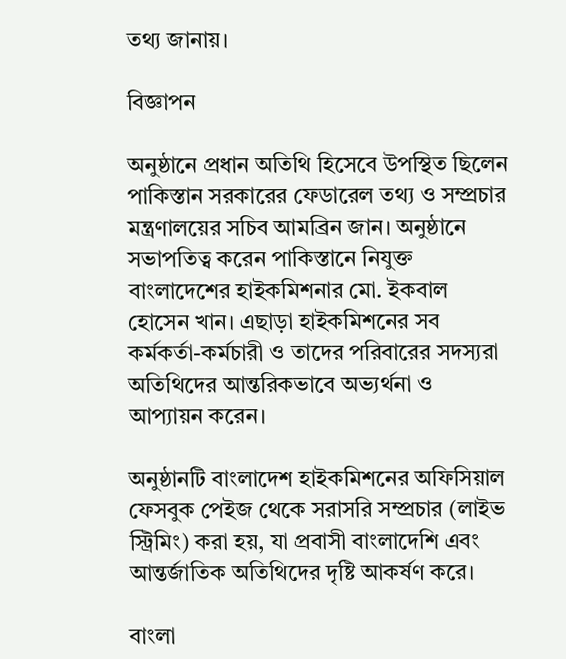তথ্য জানায়।

বিজ্ঞাপন

অনুষ্ঠানে প্রধান অতিথি হিসেবে উপস্থিত ছিলেন পাকিস্তান সরকারের ফেডারেল তথ্য ও সম্প্রচার মন্ত্রণালয়ের সচিব আমব্রিন জান। অনুষ্ঠানে সভাপতিত্ব করেন পাকিস্তানে নিযুক্ত বাংলাদেশের হাইকমিশনার মো. ইকবাল হোসেন খান। এছাড়া হাইকমিশনের সব কর্মকর্তা-কর্মচারী ও তাদের পরিবারের সদস্যরা অতিথিদের আন্তরিকভাবে অভ্যর্থনা ও আপ্যায়ন করেন।

অনুষ্ঠানটি বাংলাদেশ হাইকমিশনের অফিসিয়াল ফেসবুক পেইজ থেকে সরাসরি সম্প্রচার (লাইভ স্ট্রিমিং) করা হয়, যা প্রবাসী বাংলাদেশি এবং আন্তর্জাতিক অতিথিদের দৃষ্টি আকর্ষণ করে।

বাংলা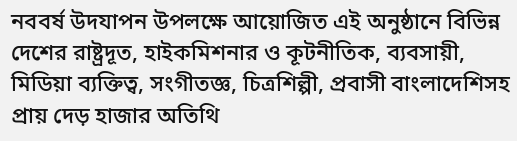নববর্ষ উদযাপন উপলক্ষে আয়োজিত এই অনুষ্ঠানে বিভিন্ন দেশের রাষ্ট্রদূত, হাইকমিশনার ও কূটনীতিক, ব্যবসায়ী, মিডিয়া ব্যক্তিত্ব, সংগীতজ্ঞ, চিত্রশিল্পী, প্রবাসী বাংলাদেশিসহ প্রায় দেড় হাজার অতিথি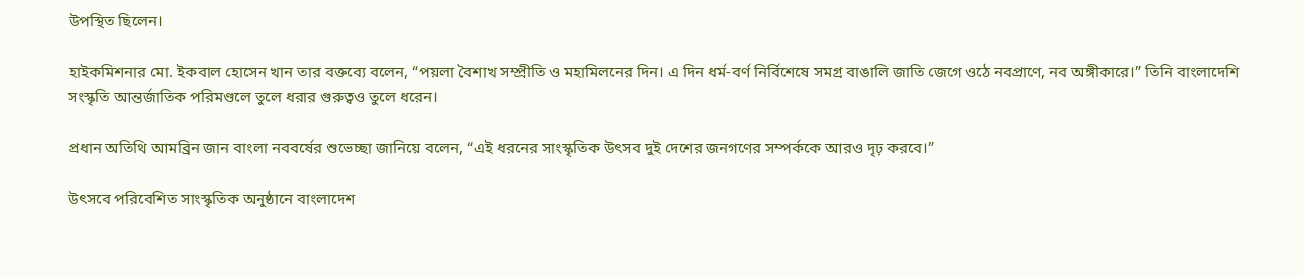উপস্থিত ছিলেন।

হাইকমিশনার মো. ইকবাল হোসেন খান তার বক্তব্যে বলেন, “পয়লা বৈশাখ সম্প্রীতি ও মহামিলনের দিন। এ দিন ধর্ম-বর্ণ নির্বিশেষে সমগ্র বাঙালি জাতি জেগে ওঠে নবপ্রাণে, নব অঙ্গীকারে।” তিনি বাংলাদেশি সংস্কৃতি আন্তর্জাতিক পরিমণ্ডলে তুলে ধরার গুরুত্বও তুলে ধরেন।

প্রধান অতিথি আমব্রিন জান বাংলা নববর্ষের শুভেচ্ছা জানিয়ে বলেন, “এই ধরনের সাংস্কৃতিক উৎসব দুই দেশের জনগণের সম্পর্ককে আরও দৃঢ় করবে।”

উৎসবে পরিবেশিত সাংস্কৃতিক অনুষ্ঠানে বাংলাদেশ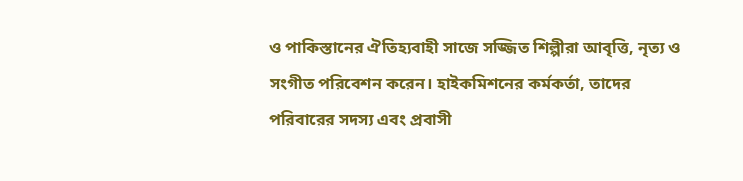ও পাকিস্তানের ঐতিহ্যবাহী সাজে সজ্জিত শিল্পীরা আবৃত্তি, নৃত্য ও সংগীত পরিবেশন করেন। হাইকমিশনের কর্মকর্তা, তাদের পরিবারের সদস্য এবং প্রবাসী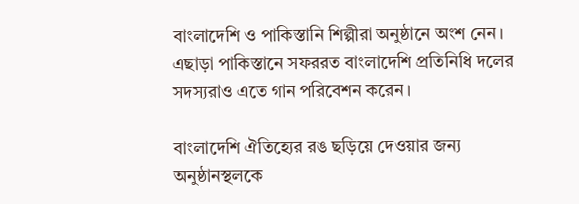বাংলাদেশি ও পাকিস্তানি শিল্পীরা অনুষ্ঠানে অংশ নেন। এছাড়া পাকিস্তানে সফররত বাংলাদেশি প্রতিনিধি দলের সদস্যরাও এতে গান পরিবেশন করেন।

বাংলাদেশি ঐতিহ্যের রঙ ছড়িয়ে দেওয়ার জন্য অনুষ্ঠানস্থলকে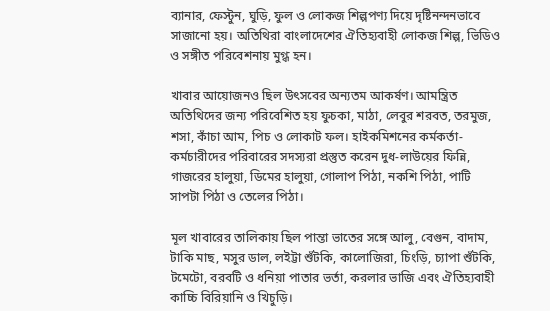ব্যানার, ফেস্টুন, ঘুড়ি, ফুল ও লোকজ শিল্পপণ্য দিয়ে দৃষ্টিনন্দনভাবে সাজানো হয়। অতিথিরা বাংলাদেশের ঐতিহ্যবাহী লোকজ শিল্প, ভিডিও ও সঙ্গীত পরিবেশনায় মুগ্ধ হন।

খাবার আয়োজনও ছিল উৎসবের অন্যতম আকর্ষণ। আমন্ত্রিত অতিথিদের জন্য পরিবেশিত হয় ফুচকা, মাঠা, লেবুর শরবত, তরমুজ, শসা, কাঁচা আম, পিচ ও লোকাট ফল। হাইকমিশনের কর্মকর্তা-কর্মচারীদের পরিবারের সদস্যরা প্রস্তুত করেন দুধ-লাউয়ের ফিন্নি, গাজরের হালুয়া, ডিমের হালুয়া, গোলাপ পিঠা, নকশি পিঠা, পাটি সাপটা পিঠা ও তেলের পিঠা।

মূল খাবারের তালিকায় ছিল পান্তা ভাতের সঙ্গে আলু, বেগুন, বাদাম, টাকি মাছ, মসুর ডাল, লইট্টা শুঁটকি, কালোজিরা, চিংড়ি, চ্যাপা শুঁটকি, টমেটো, বরবটি ও ধনিয়া পাতার ভর্তা, করলার ভাজি এবং ঐতিহ্যবাহী কাচ্চি বিরিয়ানি ও খিচুড়ি।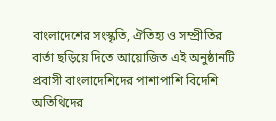বাংলাদেশের সংস্কৃতি, ঐতিহ্য ও সম্প্রীতির বার্তা ছড়িয়ে দিতে আয়োজিত এই অনুষ্ঠানটি প্রবাসী বাংলাদেশিদের পাশাপাশি বিদেশি অতিথিদের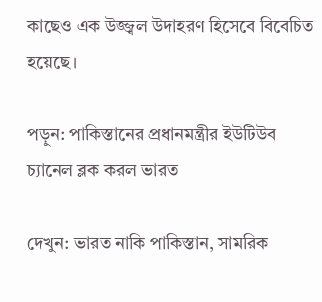কাছেও এক উজ্জ্বল উদাহরণ হিসেবে বিবেচিত হয়েছে।

পড়ুন: পাকিস্তানের প্রধানমন্ত্রীর ইউটিউব চ্যানেল ব্লক করল ভারত

দেখুন: ভারত নাকি পাকিস্তান, সামরিক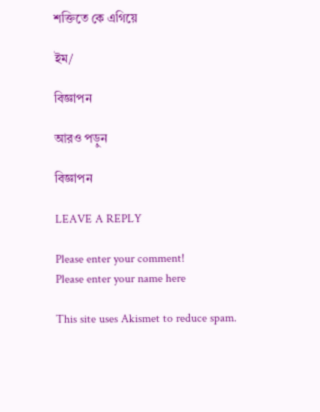শক্তিতে কে এগিয়ে

ইম/

বিজ্ঞাপন

আরও পড়ুন

বিজ্ঞাপন

LEAVE A REPLY

Please enter your comment!
Please enter your name here

This site uses Akismet to reduce spam.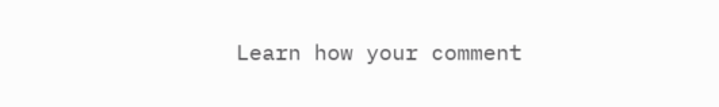Learn how your comment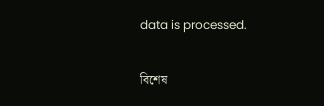data is processed.

বিশেষ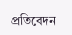প্রতিবেদন